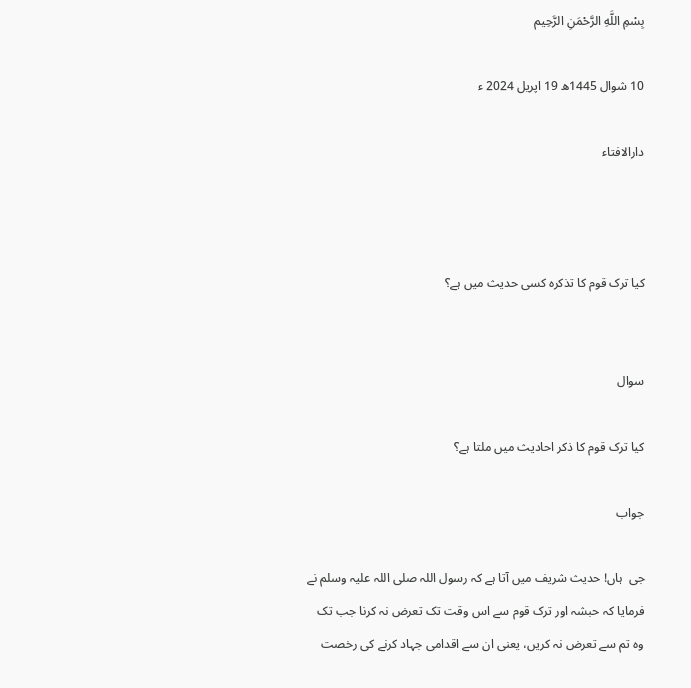بِسْمِ اللَّهِ الرَّحْمَنِ الرَّحِيم

10 شوال 1445ھ 19 اپریل 2024 ء

دارالافتاء



کیا ترک قوم کا تذکرہ کسی حدیث میں ہے؟


سوال

کیا ترک قوم کا ذکر احادیث میں ملتا ہے؟

جواب

جی  ہاں! حدیث شریف میں آتا ہے کہ رسول اللہ صلی اللہ علیہ وسلم نے فرمایا کہ حبشہ اور ترک قوم سے اس وقت تک تعرض نہ کرنا جب تک وہ تم سے تعرض نہ کریں، یعنی ان سے اقدامی جہاد کرنے کی رخصت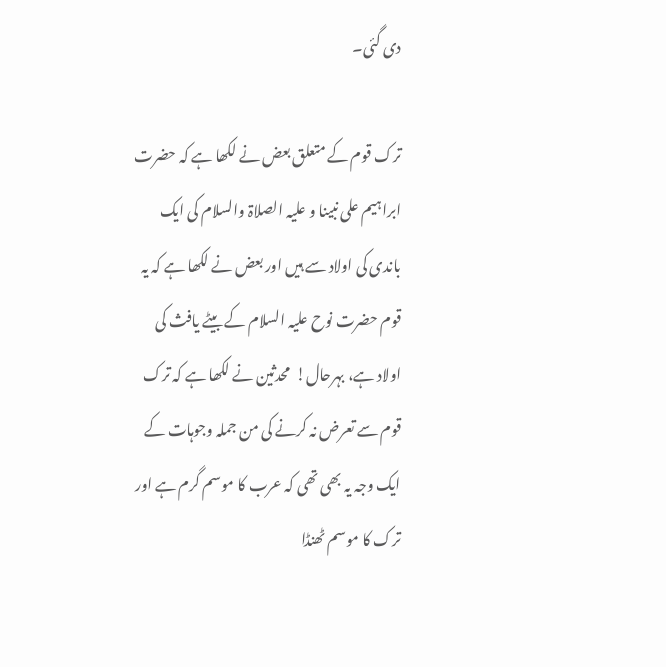دی گئی۔

ترک قوم کے متعلق بعض نے لکھا ہے کہ حضرت ابراہیم علی نبینا و علیہ الصلاۃ والسلام کی ایک باندی کی اولاد سے ہیں اور بعض نے لکھا ہے کہ یہ قوم حضرت نوح علیہ السلام کے بیٹے یافث کی اولاد ہے، بہرحال!  محدثین نے لکھا ہے کہ ترک قوم سے تعرض نہ کرنے کی من جملہ وجوہات کے ایک وجہ یہ بھی تھی کہ عرب کا موسم گرم ہے اور ترک کا موسم ٹھنڈا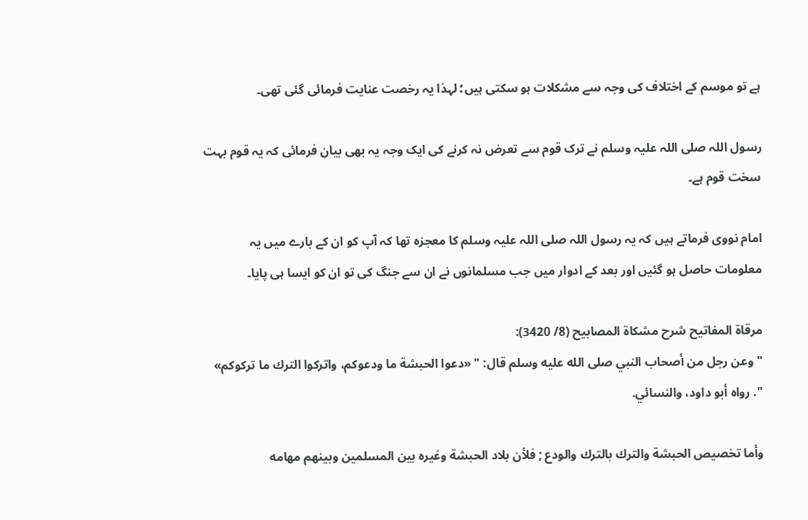ہے تو موسم کے اختلاف کی وجہ سے مشکلات ہو سکتی ہیں؛ لہذا یہ رخصت عنایت فرمائی گئی تھی۔

رسول اللہ صلی اللہ علیہ وسلم نے ترک قوم سے تعرض نہ کرنے کی ایک وجہ یہ بھی بیان فرمائی کہ یہ قوم بہت سخت قوم ہے۔

امام نووی فرماتے ہیں کہ یہ رسول اللہ صلی اللہ علیہ وسلم کا معجزہ تھا کہ آپ کو ان کے بارے میں یہ معلومات حاصل ہو گئیں اور بعد کے ادوار میں جب مسلمانوں نے ان سے جنگ کی تو ان کو ایسا ہی پایا۔

مرقاة المفاتيح شرح مشكاة المصابيح (8/ 3420):
"وعن رجل من أصحاب النبي صلى الله عليه وسلم قال: " «دعوا الحبشة ما ودعوكم، واتركوا الترك ما تركوكم» ". رواه أبو داود، والنسائي.

وأما تخصيص الحبشة والترك بالترك والودع ; فلأن بلاد الحبشة وغيره بين المسلمين وبينهم مهامه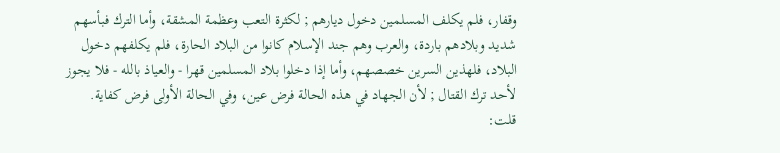وقفار، فلم يكلف المسلمين دخول ديارهم ; لكثرة التعب وعظمة المشقة، وأما الترك فبأسهم شديد وبلادهم باردة، والعرب وهم جند الإسلام كانوا من البلاد الحارة، فلم يكلفهم دخول البلاد، فلهذين السرين خصصهم، وأما إذا دخلوا بلاد المسلمين قهرا - والعياذ بالله - فلا يجوز لأحد ترك القتال ; لأن الجهاد في هذه الحالة فرض عين، وفي الحالة الأولى فرض كفاية. قلت: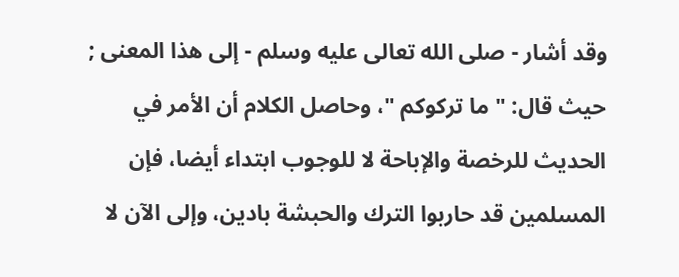وقد أشار - صلى الله تعالى عليه وسلم - إلى هذا المعنى ; حيث قال: " ما تركوكم "، وحاصل الكلام أن الأمر في الحديث للرخصة والإباحة لا للوجوب ابتداء أيضا، فإن المسلمين قد حاربوا الترك والحبشة بادين، وإلى الآن لا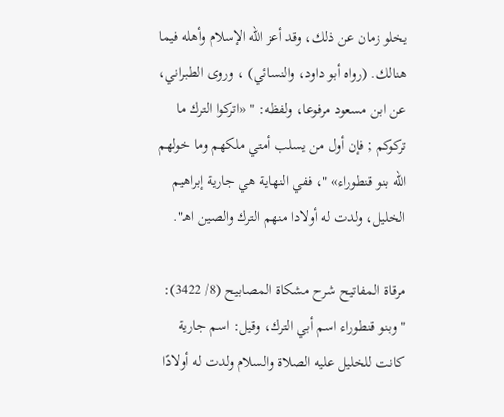يخلو زمان عن ذلك، وقد أعز الله الإسلام وأهله فيما هنالك. (رواه أبو داود، والنسائي) ، وروى الطبراني، عن ابن مسعود مرفوعا، ولفظه: " «اتركوا الترك ما تركوكم ; فإن أول من يسلب أمتي ملكهم وما خولهم الله بنو قنطوراء» "، ففي النهاية هي جارية إبراهيم الخليل، ولدت له أولادا منهم الترك والصين اهـ".

مرقاة المفاتيح شرح مشكاة المصابيح (8/ 3422):
"وبنو قنطوراء اسم أبي الترك، وقيل: اسم جارية كانت للخليل عليه الصلاة والسلام ولدت له أولادًا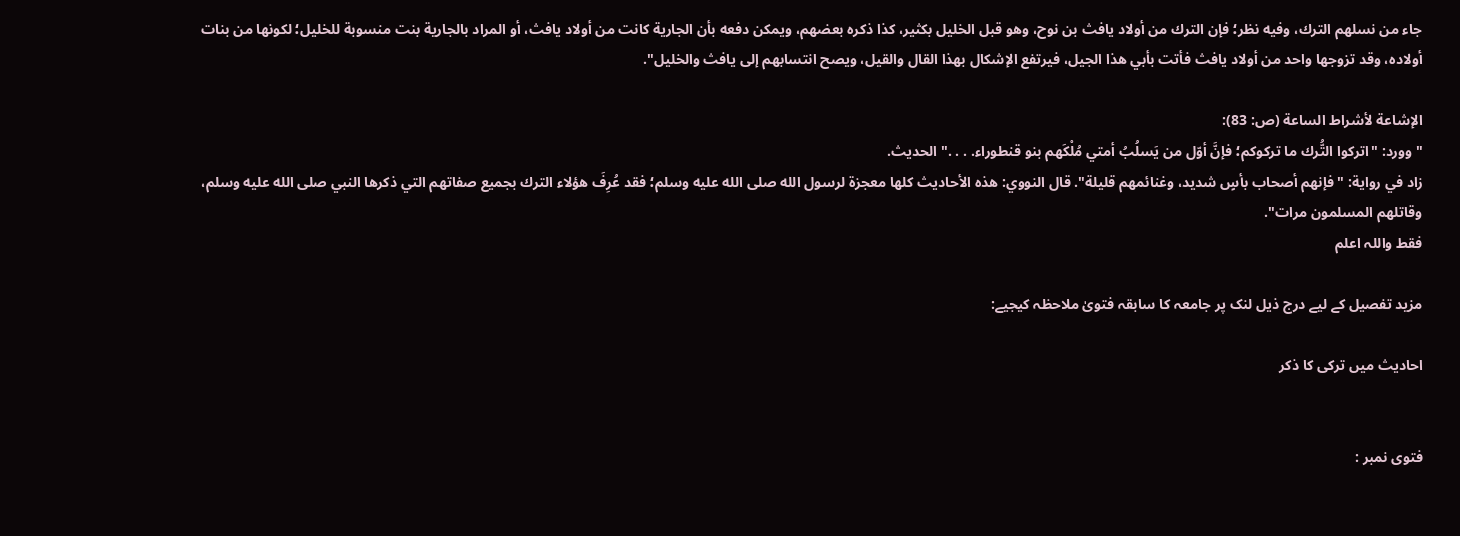جاء من نسلهم الترك، وفيه نظر؛ فإن الترك من أولاد يافث بن نوح، وهو قبل الخليل بكثير، كذا ذكره بعضهم، ويمكن دفعه بأن الجارية كانت من أولاد يافث، أو المراد بالجارية بنت منسوبة للخليل؛ لكونها من بنات أولاده، وقد تزوجها واحد من أولاد يافث فأتت بأبي هذا الجيل، فيرتفع الإشكال بهذا القال والقيل، ويصح انتسابهم إلى يافث والخليل".

الإشاعة لأشراط الساعة (ص: 83):
"وورد: "اتركوا التُّرك ما تركوكم؛ فإنَّ أوّل من يَسلُبُ أمتي مُلْكَهم بنو قنطوراء. . . ." الحديث.
زاد في رواية: "فإنهم أصحاب بأسٍ شديد، وغنائمهم قليلة". قال النووي: هذه الأحاديث كلها معجزة لرسول الله صلى الله عليه وسلم؛ فقد عُرِفَ هؤلاء الترك بجميع صفاتهم التي ذكرها النبي صلى الله عليه وسلم، وقاتلهم المسلمون مرات".
فقط واللہ اعلم

مزید تفصیل کے لیے درج ذیل لنک پر جامعہ کا سابقہ فتویٰ ملاحظہ کیجیے:

احادیث میں ترکی کا ذکر


فتوی نمبر :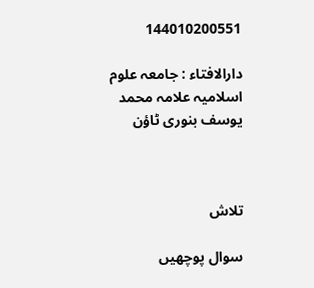144010200551

دارالافتاء : جامعہ علوم اسلامیہ علامہ محمد یوسف بنوری ٹاؤن



تلاش

سوال پوچھیں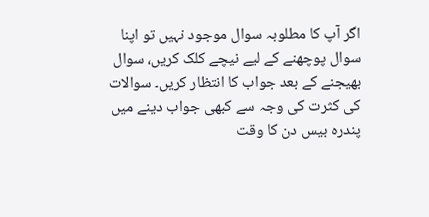اگر آپ کا مطلوبہ سوال موجود نہیں تو اپنا سوال پوچھنے کے لیے نیچے کلک کریں، سوال بھیجنے کے بعد جواب کا انتظار کریں۔ سوالات کی کثرت کی وجہ سے کبھی جواب دینے میں پندرہ بیس دن کا وقت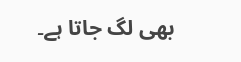بھی لگ جاتا ہے۔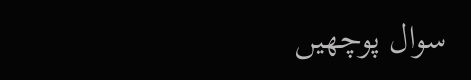سوال پوچھیں